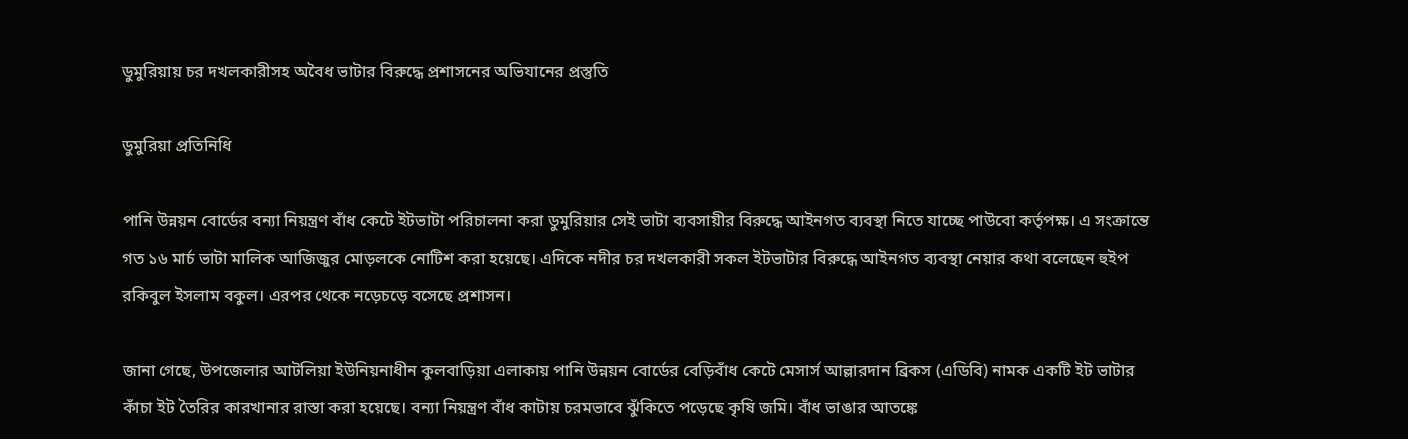ডুমুরিয়ায় চর দখলকারীসহ অবৈধ ভাটার বিরুদ্ধে প্রশাসনের অভিযানের প্রস্তুতি

ডুমুরিয়া প্রতিনিধি

পানি উন্নয়ন বোর্ডের বন্যা নিয়ন্ত্রণ বাঁধ কেটে ইটভাটা পরিচালনা করা ডুমুরিয়ার সেই ভাটা ব্যবসায়ীর বিরুদ্ধে আইনগত ব্যবস্থা নিতে যাচ্ছে পাউবো কর্তৃপক্ষ। এ সংক্রান্তে গত ১৬ মার্চ ভাটা মালিক আজিজুর মোড়লকে নোটিশ করা হয়েছে। এদিকে নদীর চর দখলকারী সকল ইটভাটার বিরুদ্ধে আইনগত ব্যবস্থা নেয়ার কথা বলেছেন হুইপ রকিবুল ইসলাম বকুল। এরপর থেকে নড়েচড়ে বসেছে প্রশাসন।

জানা গেছে, উপজেলার আটলিয়া ইউনিয়নাধীন কুলবাড়িয়া এলাকায় পানি উন্নয়ন বোর্ডের বেড়িবাঁধ কেটে মেসার্স আল্লারদান ব্রিকস (এডিবি) নামক একটি ইট ভাটার কাঁচা ইট তৈরির কারখানার রাস্তা করা হয়েছে। বন্যা নিয়ন্ত্রণ বাঁধ কাটায় চরমভাবে ঝুঁকিতে পড়েছে কৃষি জমি। বাঁধ ভাঙার আতঙ্কে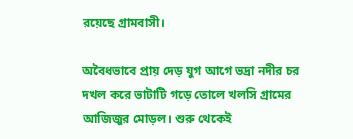রয়েছে গ্রামবাসী।

অবৈধভাবে প্রায় দেড় যুগ আগে ভদ্রা নদীর চর দখল করে ভাটাটি গড়ে তোলে খলসি গ্রামের আজিজুর মোড়ল। শুরু থেকেই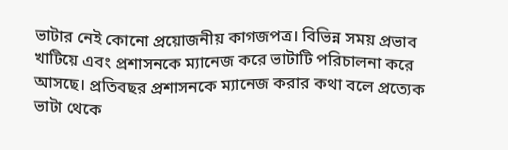ভাটার নেই কোনো প্রয়োজনীয় কাগজপত্র। বিভিন্ন সময় প্রভাব খাটিয়ে এবং প্রশাসনকে ম্যানেজ করে ভাটাটি পরিচালনা করে আসছে। প্রতিবছর প্রশাসনকে ম্যানেজ করার কথা বলে প্রত্যেক ভাটা থেকে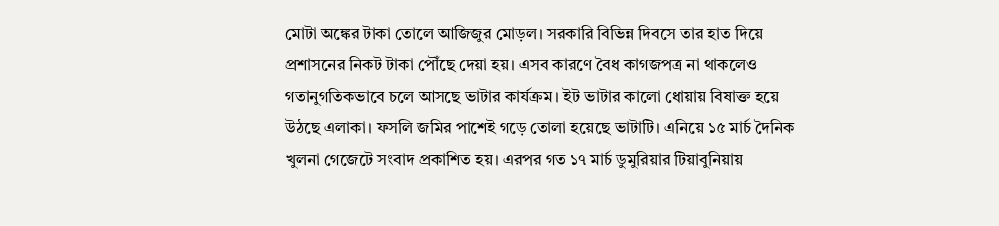মোটা অঙ্কের টাকা তোলে আজিজুর মোড়ল। সরকারি বিভিন্ন দিবসে তার হাত দিয়ে প্রশাসনের নিকট টাকা পৌঁছে দেয়া হয়। এসব কারণে বৈধ কাগজপত্র না থাকলেও গতানুগতিকভাবে চলে আসছে ভাটার কার্যক্রম। ইট ভাটার কালো ধোয়ায় বিষাক্ত হয়ে উঠছে এলাকা। ফসলি জমির পাশেই গড়ে তোলা হয়েছে ভাটাটি। এনিয়ে ১৫ মার্চ দৈনিক খুলনা গেজেটে সংবাদ প্রকাশিত হয়। এরপর গত ১৭ মার্চ ডুমুরিয়ার টিয়াবুনিয়ায়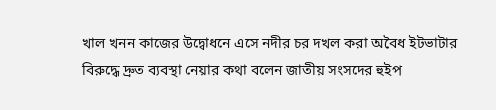খাল খনন কাজের উদ্বোধনে এসে নদীর চর দখল করা অবৈধ ইটভাটার বিরুদ্ধে দ্রুত ব্যবস্থা নেয়ার কথা বলেন জাতীয় সংসদের হুইপ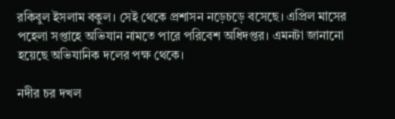রকিবুল ইসলাম বকুল। সেই থেকে প্রশাসন নড়েচড়ে বসেছে। এপ্রিল মাসের পহেলা সপ্তাহে অভিযান নামতে পারে পরিবেশ অধিদপ্তর। এমনটা জানানো হয়েছে অভিযানিক দলের পক্ষ থেকে।

নদীর চর দখল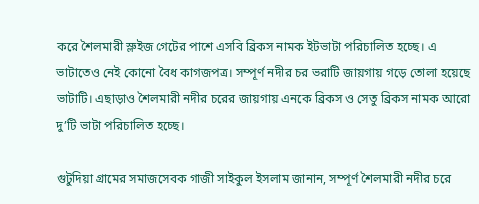করে শৈলমারী স্লুইজ গেটের পাশে এসবি ব্রিকস নামক ইটভাটা পরিচালিত হচ্ছে। এ ভাটাতেও নেই কোনো বৈধ কাগজপত্র। সম্পূর্ণ নদীর চর ভরাটি জায়গায় গড়ে তোলা হয়েছে ভাটাটি। এছাড়াও শৈলমারী নদীর চরের জায়গায় এনকে ব্রিকস ও সেতু ব্রিকস নামক আরো দু’টি ভাটা পরিচালিত হচ্ছে।

গুটুদিয়া গ্রামের সমাজসেবক গাজী সাইকুল ইসলাম জানান, সম্পূর্ণ শৈলমারী নদীর চরে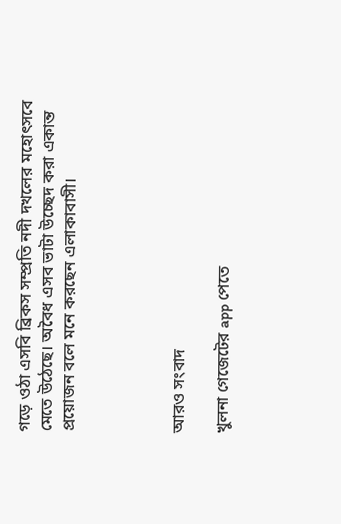গড়ে ওঠা এসবি ব্রিকস সম্প্রতি নদী দখলের মহোৎসবে মেতে উঠেছে। অবৈধ এসব ভাটা উচ্ছেদ করা একান্ত প্রয়োজন বলে মনে করছেন এলাকাবাসী।




আরও সংবাদ

খুলনা গেজেটের app পেতে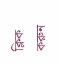ক্লিক করুন